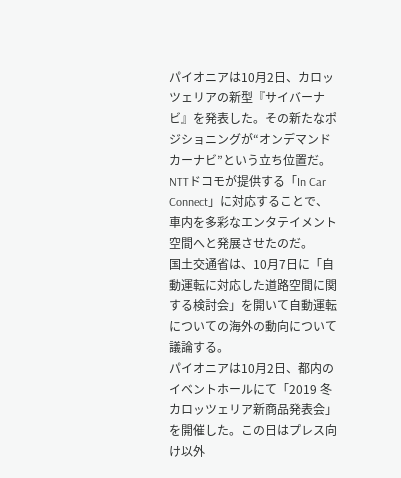パイオニアは10月2日、カロッツェリアの新型『サイバーナビ』を発表した。その新たなポジショニングが“オンデマンドカーナビ”という立ち位置だ。NTTドコモが提供する「In Car Connect」に対応することで、車内を多彩なエンタテイメント空間へと発展させたのだ。
国土交通省は、10月7日に「自動運転に対応した道路空間に関する検討会」を開いて自動運転についての海外の動向について議論する。
パイオニアは10月2日、都内のイベントホールにて「2019 冬 カロッツェリア新商品発表会」を開催した。この日はプレス向け以外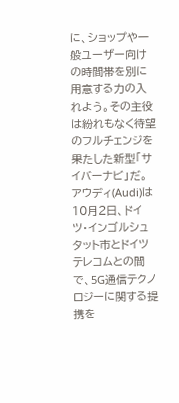に、ショップや一般ユーザー向けの時間帯を別に用意する力の入れよう。その主役は紛れもなく待望のフルチェンジを果たした新型「サイバーナビ」だ。
アウディ(Audi)は10月2日、ドイツ・インゴルシュタット市とドイツテレコムとの間で、5G通信テクノロジーに関する提携を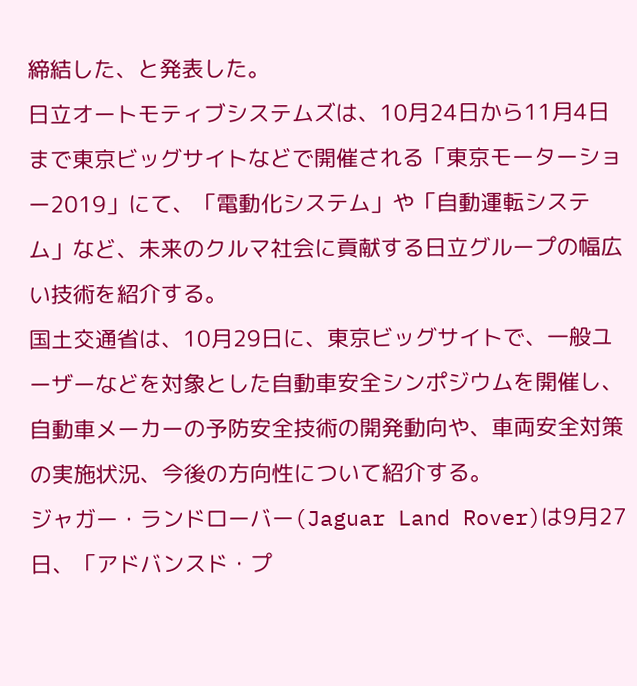締結した、と発表した。
日立オートモティブシステムズは、10月24日から11月4日まで東京ビッグサイトなどで開催される「東京モーターショー2019」にて、「電動化システム」や「自動運転システム」など、未来のクルマ社会に貢献する日立グループの幅広い技術を紹介する。
国土交通省は、10月29日に、東京ビッグサイトで、一般ユーザーなどを対象とした自動車安全シンポジウムを開催し、自動車メーカーの予防安全技術の開発動向や、車両安全対策の実施状況、今後の方向性について紹介する。
ジャガー・ランドローバー(Jaguar Land Rover)は9月27日、「アドバンスド・プ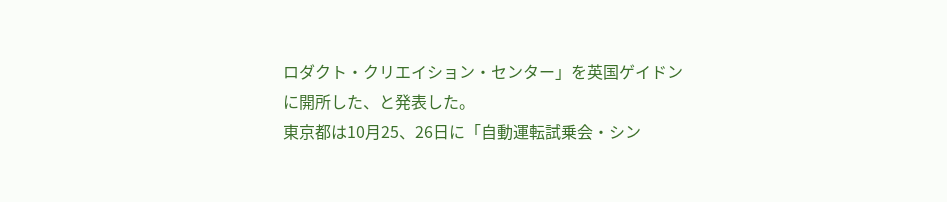ロダクト・クリエイション・センター」を英国ゲイドンに開所した、と発表した。
東京都は10月25、26日に「自動運転試乗会・シン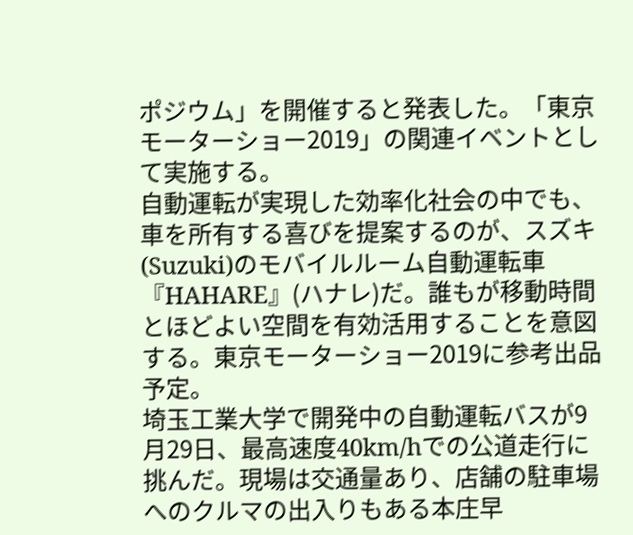ポジウム」を開催すると発表した。「東京モーターショー2019」の関連イベントとして実施する。
自動運転が実現した効率化社会の中でも、車を所有する喜びを提案するのが、スズキ(Suzuki)のモバイルルーム自動運転車『HAHARE』(ハナレ)だ。誰もが移動時間とほどよい空間を有効活用することを意図する。東京モーターショー2019に参考出品予定。
埼玉工業大学で開発中の自動運転バスが9月29日、最高速度40km/hでの公道走行に挑んだ。現場は交通量あり、店舗の駐車場へのクルマの出入りもある本庄早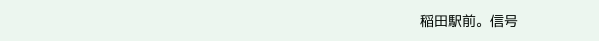稲田駅前。信号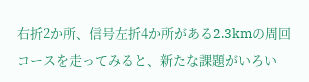右折2か所、信号左折4か所がある2.3kmの周回コースを走ってみると、新たな課題がいろい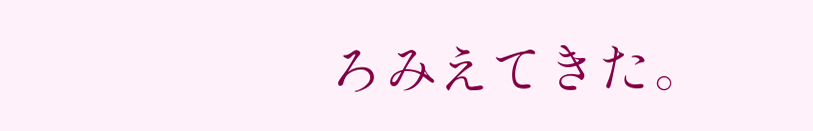ろみえてきた。